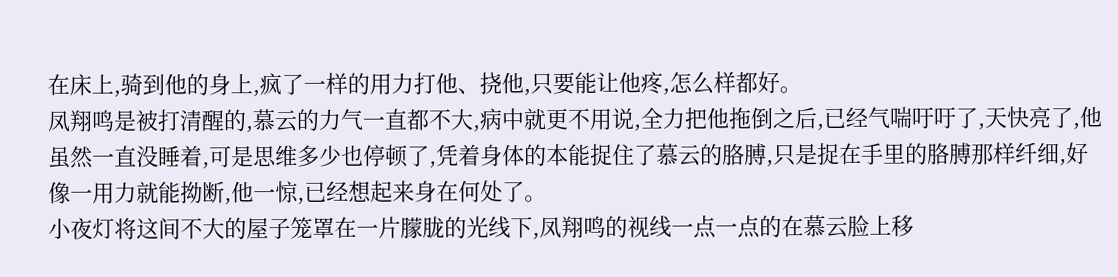在床上,骑到他的身上,疯了一样的用力打他、挠他,只要能让他疼,怎么样都好。
凤翔鸣是被打清醒的,慕云的力气一直都不大,病中就更不用说,全力把他拖倒之后,已经气喘吁吁了,天快亮了,他虽然一直没睡着,可是思维多少也停顿了,凭着身体的本能捉住了慕云的胳膊,只是捉在手里的胳膊那样纤细,好像一用力就能拗断,他一惊,已经想起来身在何处了。
小夜灯将这间不大的屋子笼罩在一片朦胧的光线下,凤翔鸣的视线一点一点的在慕云脸上移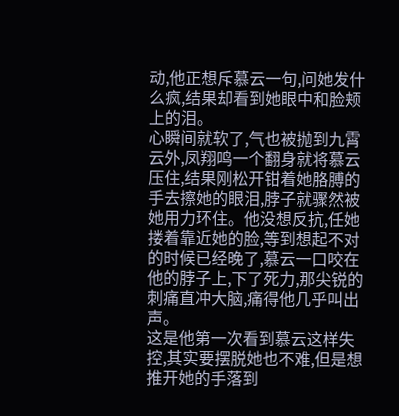动,他正想斥慕云一句,问她发什么疯,结果却看到她眼中和脸颊上的泪。
心瞬间就软了,气也被抛到九霄云外,凤翔鸣一个翻身就将慕云压住,结果刚松开钳着她胳膊的手去擦她的眼泪,脖子就骤然被她用力环住。他没想反抗,任她搂着靠近她的脸,等到想起不对的时候已经晚了,慕云一口咬在他的脖子上,下了死力,那尖锐的刺痛直冲大脑,痛得他几乎叫出声。
这是他第一次看到慕云这样失控,其实要摆脱她也不难,但是想推开她的手落到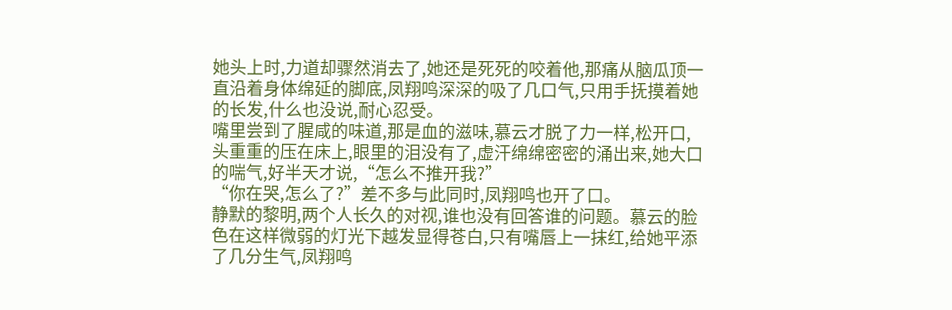她头上时,力道却骤然消去了,她还是死死的咬着他,那痛从脑瓜顶一直沿着身体绵延的脚底,凤翔鸣深深的吸了几口气,只用手抚摸着她的长发,什么也没说,耐心忍受。
嘴里尝到了腥咸的味道,那是血的滋味,慕云才脱了力一样,松开口,头重重的压在床上,眼里的泪没有了,虚汗绵绵密密的涌出来,她大口的喘气,好半天才说,“怎么不推开我?”
“你在哭,怎么了?”差不多与此同时,凤翔鸣也开了口。
静默的黎明,两个人长久的对视,谁也没有回答谁的问题。慕云的脸色在这样微弱的灯光下越发显得苍白,只有嘴唇上一抹红,给她平添了几分生气,凤翔鸣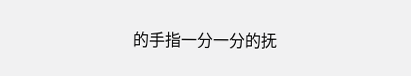的手指一分一分的抚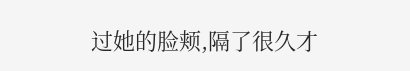过她的脸颊,隔了很久才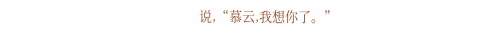说,“慕云,我想你了。”